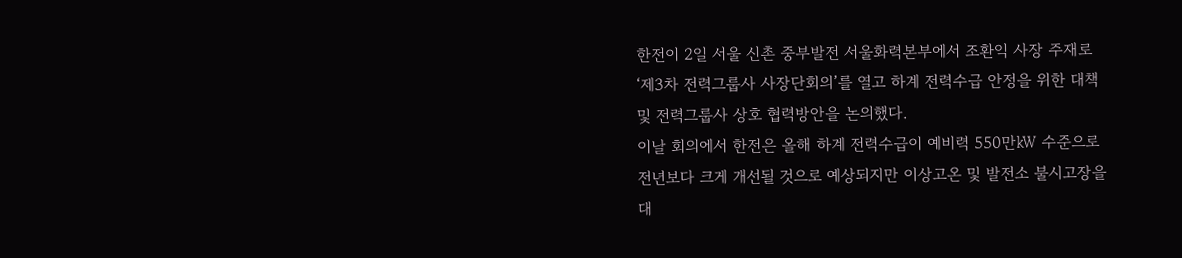한전이 2일 서울 신촌 중부발전 서울화력본부에서 조환익 사장 주재로 ‘제3차 전력그룹사 사장단회의’를 열고 하계 전력수급 안정을 위한 대책 및 전력그룹사 상호 협력방안을 논의했다.
이날 회의에서 한전은 올해 하계 전력수급이 예비력 550만㎾ 수준으로 전년보다 크게 개선될 것으로 예상되지만 이상고온 및 발전소 불시고장을 대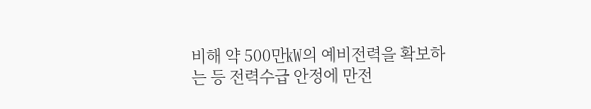비해 약 500만㎾의 예비전력을 확보하는 등 전력수급 안정에 만전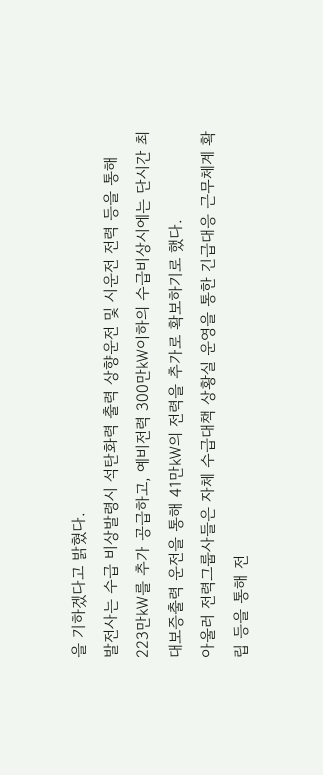을 기하겠다고 밝혔다.
발전사는 수급 비상발령시 석탄화력 출력 상향운전 및 시운전 전력 등을 통해 223만㎾를 추가 공급하고, 예비전력 300만㎾이하의 수급비상시에는 단시간 최대보증출력 운전을 통해 41만㎾의 전력을 추가로 확보하기로 했다.
아울러 전력그룹사들은 자체 수급대책 상황실 운영을 통한 긴급대응 근무체계 확립 등을 통해 전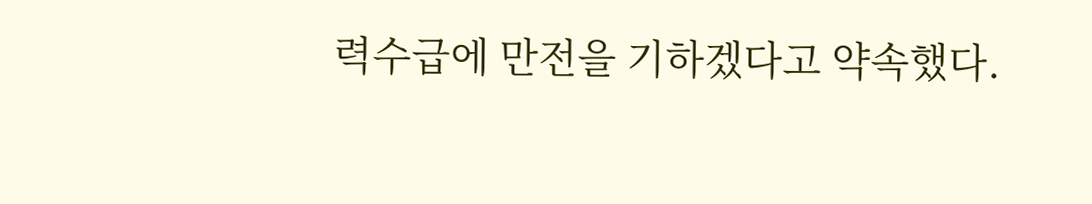력수급에 만전을 기하겠다고 약속했다.